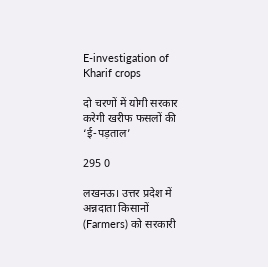E-investigation of Kharif crops

दो चरणों में योगी सरकार करेगी खरीफ फसलों की ‘ई-पड़ताल’

295 0

लखनऊ। उत्तर प्रदेश में अन्नदाता किसानों (Farmers) को सरकारी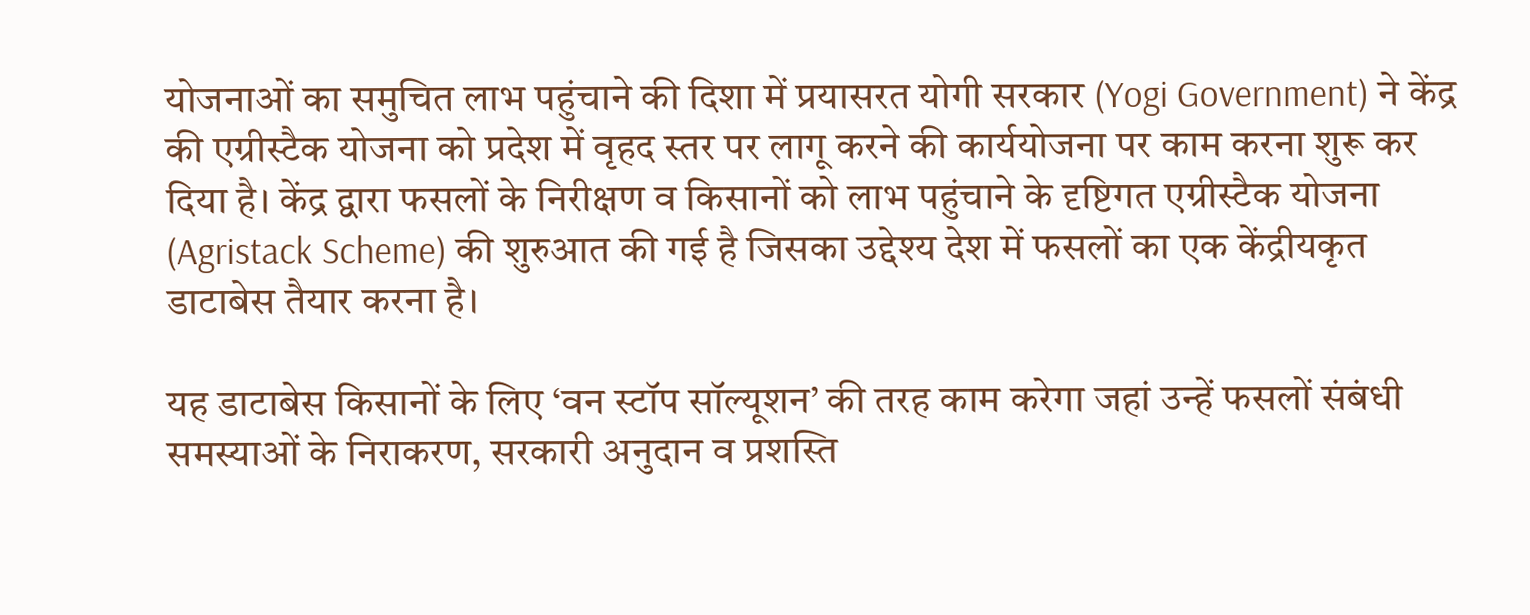योजनाओं का समुचित लाभ पहुंचाने की दिशा में प्रयासरत योगी सरकार (Yogi Government) ने केंद्र की एग्रीस्टैक योजना को प्रदेश में वृहद स्तर पर लागू करने की कार्ययोजना पर काम करना शुरू कर दिया है। केंद्र द्वारा फसलों के निरीक्षण व किसानों को लाभ पहुंचाने के दृष्टिगत एग्रीस्टैक योजना (Agristack Scheme) की शुरुआत की गई है जिसका उद्देश्य देश में फसलों का एक केंद्रीयकृत डाटाबेस तैयार करना है।

यह डाटाबेस किसानों के लिए ‘वन स्टॉप सॉल्यूशन’ की तरह काम करेगा जहां उन्हें फसलों संबंधी समस्याओं के निराकरण, सरकारी अनुदान व प्रशस्ति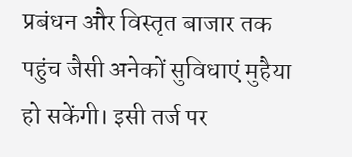प्रबंधन और विस्तृत बाजार तक पहुंच जैसी अनेकों सुविधाएं मुहैया हो सकेंगी। इसी तर्ज पर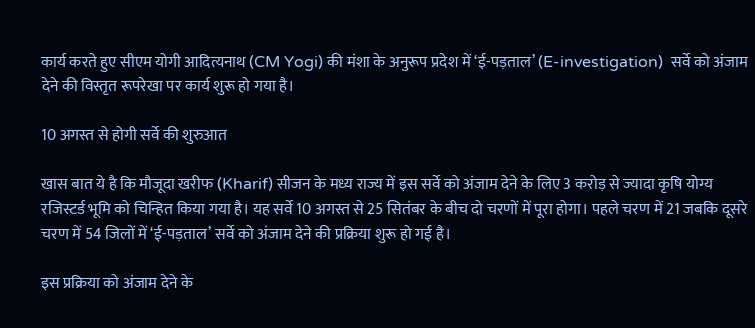कार्य करते हुए सीएम योगी आदित्यनाथ (CM Yogi) की मंशा के अनुरूप प्रदेश में ‘ई-पड़ताल’ (E-investigation)  सर्वे को अंजाम देने की विस्तृत रूपरेखा पर कार्य शुरू हो गया है।

10 अगस्त से होगी सर्वे की शुरुआत

खास बात ये है कि मौजूदा खरीफ (Kharif) सीजन के मध्य राज्य में इस सर्वे को अंजाम देने के लिए 3 करोड़ से ज्यादा कृषि योग्य रजिस्टर्ड भूमि को चिन्हित किया गया है। यह सर्वे 10 अगस्त से 25 सितंबर के बीच दो चरणों में पूरा होगा। पहले चरण में 21 जबकि दूसरे चरण में 54 जिलों में ‘ई-पड़ताल’ सर्वे को अंजाम देने की प्रक्रिया शुरू हो गई है।

इस प्रक्रिया को अंजाम देने के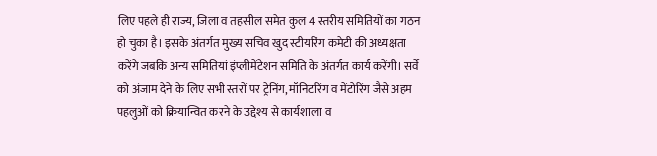लिए पहले ही राज्य, जिला व तहसील समेत कुल 4 स्तरीय समितियों का गठन हो चुका है। इसके अंतर्गत मुख्य सचिव खुद स्टीयरिंग कमेटी की अध्यक्षता करेंगे जबकि अन्य समितियां इंप्लीमेंटेशन समिति के अंतर्गत कार्य करेंगी। सर्वे को अंजाम देने के लिए सभी स्तरों पर ट्रेनिंग, मॉनिटरिंग व मेंटोरिंग जैसे अहम पहलुओं को क्रियान्वित करने के उद्देश्य से कार्यशाला व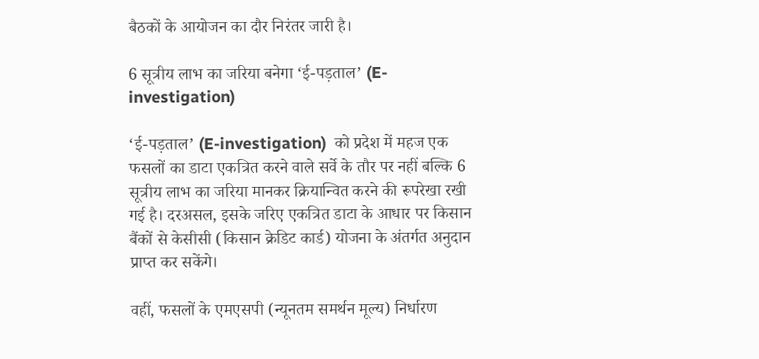बैठकों के आयोजन का दौर निरंतर जारी है।

6 सूत्रीय लाभ का जरिया बनेगा ‘ई-पड़ताल’ (E-investigation)

‘ई-पड़ताल’ (E-investigation)  को प्रदेश में महज एक फसलों का डाटा एकत्रित करने वाले सर्वे के तौर पर नहीं बल्कि 6 सूत्रीय लाभ का जरिया मानकर क्रियान्वित करने की रूपरेखा रखी गई है। दरअसल, इसके जरिए एकत्रित डाटा के आधार पर किसान बैंकों से केसीसी (किसान क्रेडिट कार्ड) योजना के अंतर्गत अनुदान प्राप्त कर सकेंगे।

वहीं, फसलों के एमएसपी (न्यूनतम समर्थन मूल्य) निर्धारण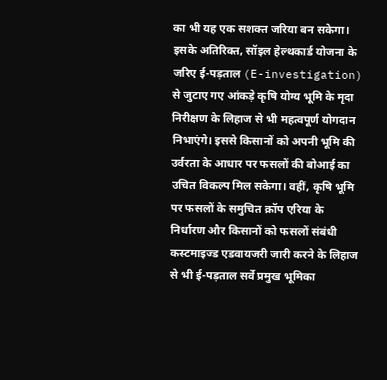का भी यह एक सशक्त जरिया बन सकेगा। इसके अतिरिक्त, सॉइल हेल्थकार्ड योजना के जरिए ई-पड़ताल (E-investigation)  से जुटाए गए आंकड़े कृषि योग्य भूमि के मृदा निरीक्षण के लिहाज से भी महत्वपूर्ण योगदान निभाएंगे। इससे किसानों को अपनी भूमि की उर्वरता के आधार पर फसलों की बोआई का उचित विकल्प मिल सकेगा। वहीं, कृषि भूमि पर फसलों के समुचित क्रॉप एरिया के निर्धारण और किसानों को फसलों संबंधी कस्टमाइज्ड एडवायजरी जारी करने के लिहाज से भी ई-पड़ताल सर्वे प्रमुख भूमिका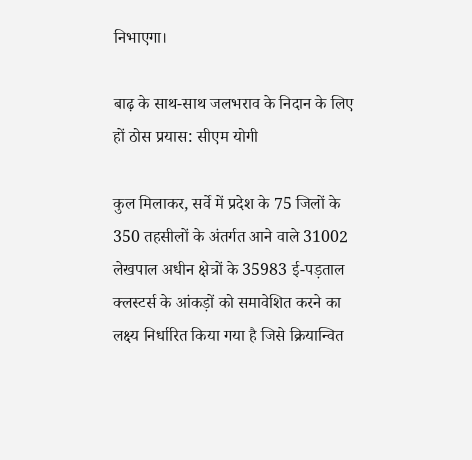निभाएगा।

बाढ़ के साथ-साथ जलभराव के निदान के लिए हों ठोस प्रयास: सीएम योगी

कुल मिलाकर, सर्वे में प्रदेश के 75 जिलों के 350 तहसीलों के अंतर्गत आने वाले 31002 लेखपाल अधीन क्षेत्रों के 35983 ई-पड़ताल क्लस्टर्स के आंकड़ों को समावेशित करने का लक्ष्य निर्धारित किया गया है जिसे क्रियान्वित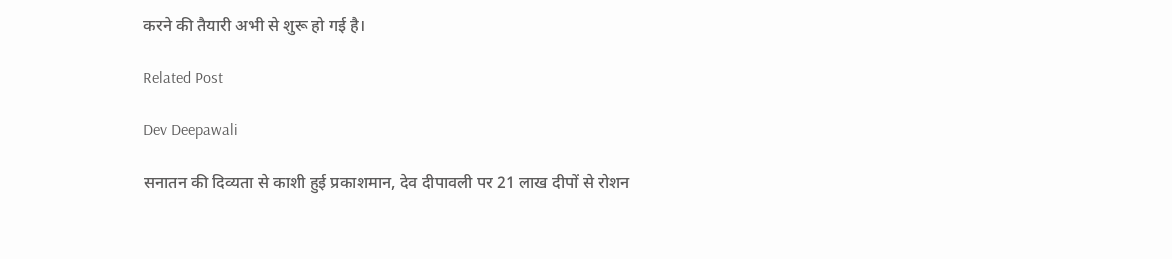करने की तैयारी अभी से शुरू हो गई है।

Related Post

Dev Deepawali

सनातन की दिव्यता से काशी हुई प्रकाशमान, देव दीपावली पर 21 लाख दीपों से रोशन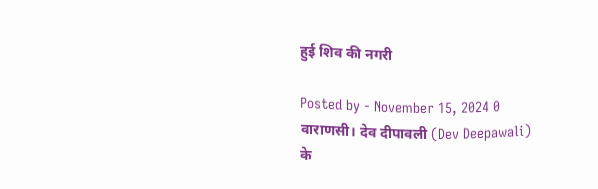हुई शिव की नगरी

Posted by - November 15, 2024 0
वाराणसी। देव दीपावली (Dev Deepawali) के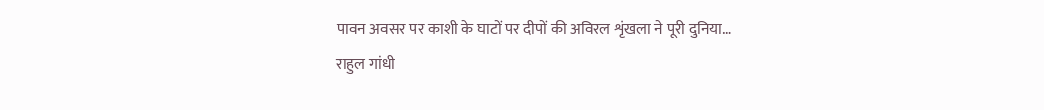पावन अवसर पर काशी के घाटों पर दीपों की अविरल शृंखला ने पूरी दुनिया…
राहुल गांधी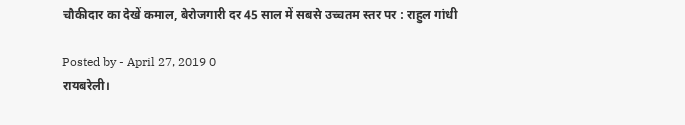चौकीदार का देखें कमाल, बेरोजगारी दर 45 साल में सबसे उच्चतम स्तर पर : राहुल गांधी

Posted by - April 27, 2019 0
रायबरेली।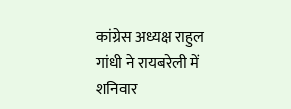कांग्रेस अध्यक्ष राहुल गांधी ने रायबरेली में शनिवार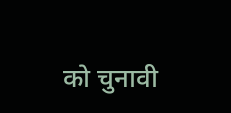को चुनावी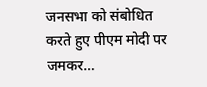जनसभा को संबोधित करते हुए पीएम मोदी पर जमकर…